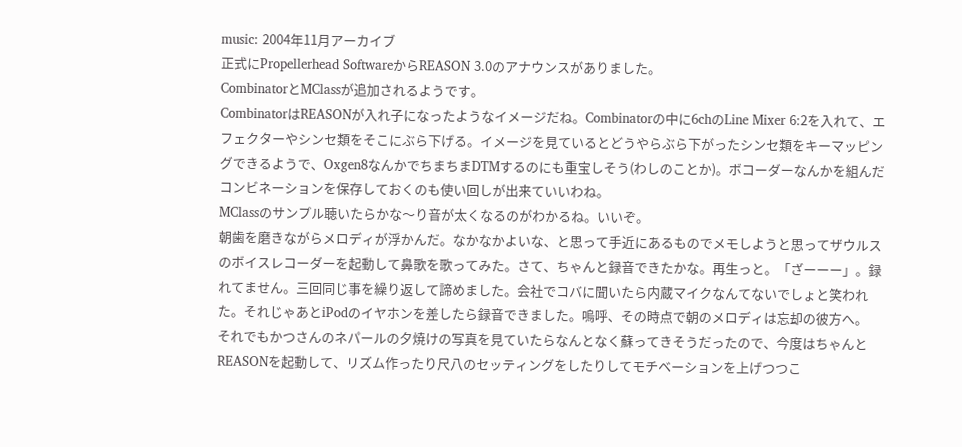music: 2004年11月アーカイブ
正式にPropellerhead SoftwareからREASON 3.0のアナウンスがありました。
CombinatorとMClassが追加されるようです。
CombinatorはREASONが入れ子になったようなイメージだね。Combinatorの中に6chのLine Mixer 6:2を入れて、エフェクターやシンセ類をそこにぶら下げる。イメージを見ているとどうやらぶら下がったシンセ類をキーマッピングできるようで、Oxgen8なんかでちまちまDTMするのにも重宝しそう(わしのことか)。ボコーダーなんかを組んだコンビネーションを保存しておくのも使い回しが出来ていいわね。
MClassのサンプル聴いたらかな〜り音が太くなるのがわかるね。いいぞ。
朝歯を磨きながらメロディが浮かんだ。なかなかよいな、と思って手近にあるものでメモしようと思ってザウルスのボイスレコーダーを起動して鼻歌を歌ってみた。さて、ちゃんと録音できたかな。再生っと。「ざーーー」。録れてません。三回同じ事を繰り返して諦めました。会社でコバに聞いたら内蔵マイクなんてないでしょと笑われた。それじゃあとiPodのイヤホンを差したら録音できました。嗚呼、その時点で朝のメロディは忘却の彼方へ。
それでもかつさんのネパールの夕焼けの写真を見ていたらなんとなく蘇ってきそうだったので、今度はちゃんとREASONを起動して、リズム作ったり尺八のセッティングをしたりしてモチベーションを上げつつこ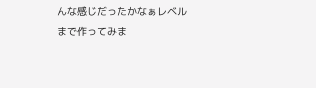んな感じだったかなぁレベルまで作ってみま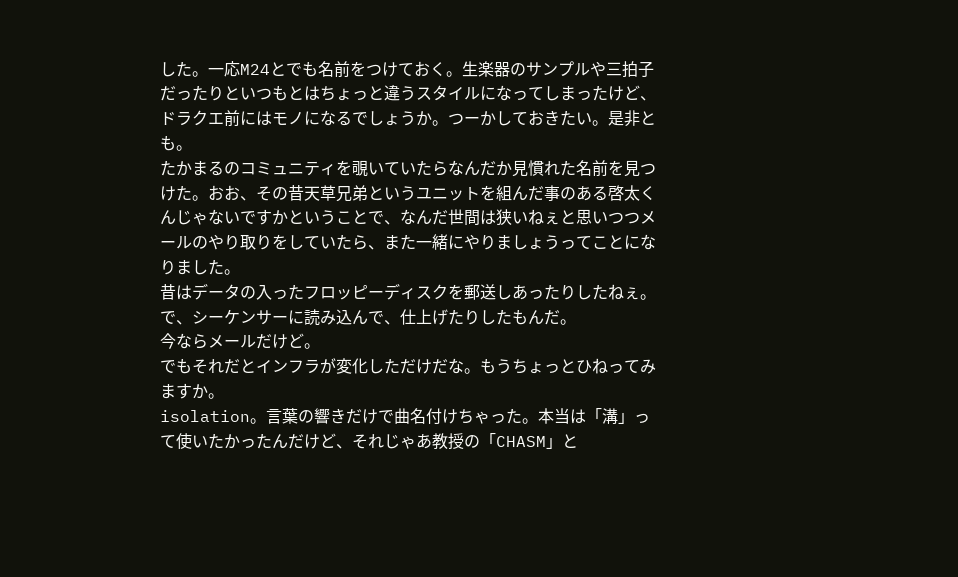した。一応M24とでも名前をつけておく。生楽器のサンプルや三拍子だったりといつもとはちょっと違うスタイルになってしまったけど、ドラクエ前にはモノになるでしょうか。つーかしておきたい。是非とも。
たかまるのコミュニティを覗いていたらなんだか見慣れた名前を見つけた。おお、その昔天草兄弟というユニットを組んだ事のある啓太くんじゃないですかということで、なんだ世間は狭いねぇと思いつつメールのやり取りをしていたら、また一緒にやりましょうってことになりました。
昔はデータの入ったフロッピーディスクを郵送しあったりしたねぇ。
で、シーケンサーに読み込んで、仕上げたりしたもんだ。
今ならメールだけど。
でもそれだとインフラが変化しただけだな。もうちょっとひねってみますか。
isolation。言葉の響きだけで曲名付けちゃった。本当は「溝」って使いたかったんだけど、それじゃあ教授の「CHASM」と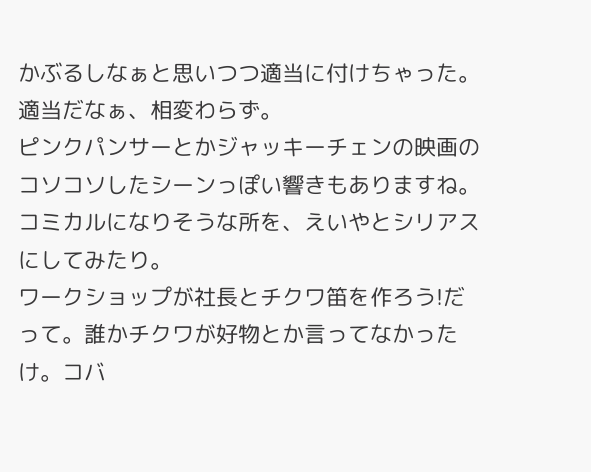かぶるしなぁと思いつつ適当に付けちゃった。適当だなぁ、相変わらず。
ピンクパンサーとかジャッキーチェンの映画のコソコソしたシーンっぽい響きもありますね。
コミカルになりそうな所を、えいやとシリアスにしてみたり。
ワークショップが社長とチクワ笛を作ろう!だって。誰かチクワが好物とか言ってなかったけ。コバ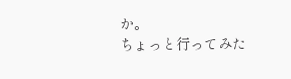か。
ちょっと行ってみた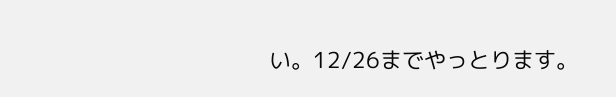い。12/26までやっとります。